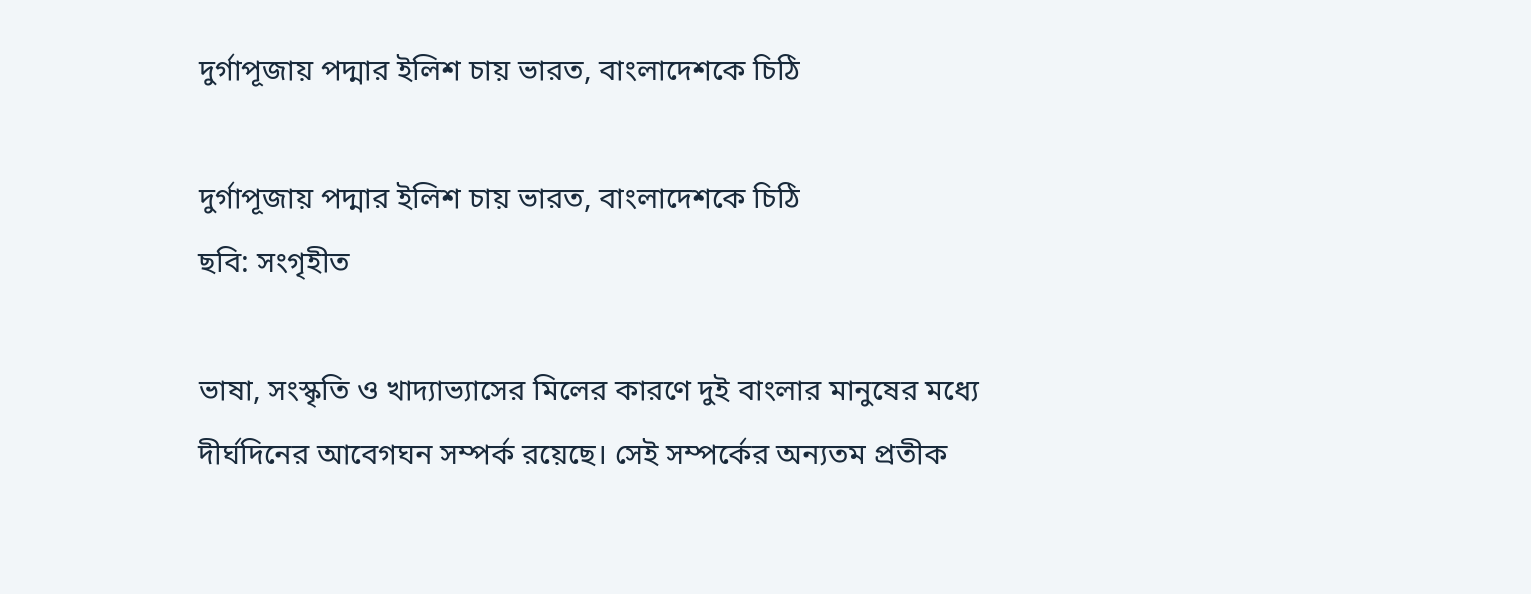দুর্গাপূজায় পদ্মার ইলিশ চায় ভারত, বাংলাদেশকে চিঠি

দুর্গাপূজায় পদ্মার ইলিশ চায় ভারত, বাংলাদেশকে চিঠি
ছবি: সংগৃহীত

ভাষা, সংস্কৃতি ও খাদ্যাভ্যাসের মিলের কারণে দুই বাংলার মানুষের মধ্যে দীর্ঘদিনের আবেগঘন সম্পর্ক রয়েছে। সেই সম্পর্কের অন্যতম প্রতীক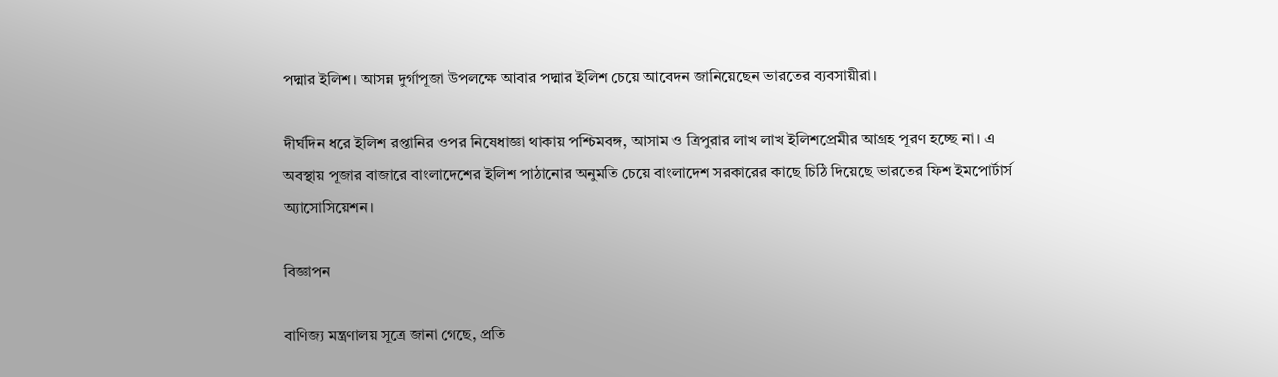পদ্মার ইলিশ। আসন্ন দুর্গাপূজা উপলক্ষে আবার পদ্মার ইলিশ চেয়ে আবেদন জানিয়েছেন ভারতের ব্যবসায়ীরা।

দীর্ঘদিন ধরে ইলিশ রপ্তানির ওপর নিষেধাজ্ঞা থাকায় পশ্চিমবঙ্গ, আসাম ও ত্রিপুরার লাখ লাখ ইলিশপ্রেমীর আগ্রহ পূরণ হচ্ছে না। এ অবস্থায় পূজার বাজারে বাংলাদেশের ইলিশ পাঠানোর অনুমতি চেয়ে বাংলাদেশ সরকারের কাছে চিঠি দিয়েছে ভারতের ফিশ ইমপোর্টার্স অ্যাসোসিয়েশন।

বিজ্ঞাপন

বাণিজ্য মন্ত্রণালয় সূত্রে জানা গেছে, প্রতি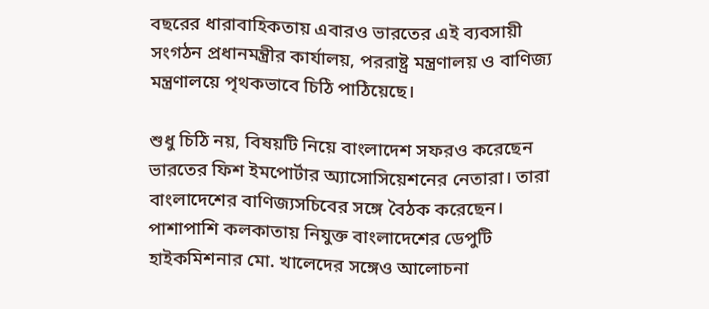বছরের ধারাবাহিকতায় এবারও ভারতের এই ব্যবসায়ী সংগঠন প্রধানমন্ত্রীর কার্যালয়, পররাষ্ট্র মন্ত্রণালয় ও বাণিজ্য মন্ত্রণালয়ে পৃথকভাবে চিঠি পাঠিয়েছে।

শুধু চিঠি নয়, বিষয়টি নিয়ে বাংলাদেশ সফরও করেছেন ভারতের ফিশ ইমপোর্টার অ্যাসোসিয়েশনের নেতারা। তারা বাংলাদেশের বাণিজ্যসচিবের সঙ্গে বৈঠক করেছেন। পাশাপাশি কলকাতায় নিযুক্ত বাংলাদেশের ডেপুটি হাইকমিশনার মো. খালেদের সঙ্গেও আলোচনা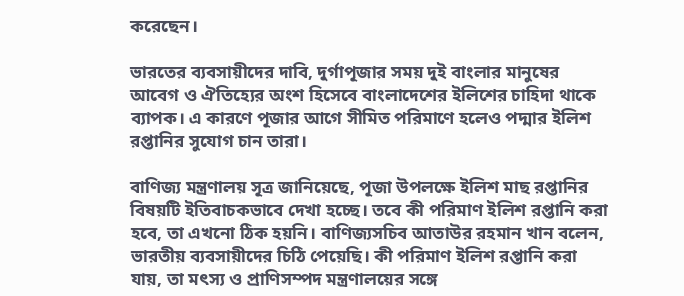করেছেন।

ভারতের ব্যবসায়ীদের দাবি, দুর্গাপূজার সময় দুই বাংলার মানুষের আবেগ ও ঐতিহ্যের অংশ হিসেবে বাংলাদেশের ইলিশের চাহিদা থাকে ব্যাপক। এ কারণে পূজার আগে সীমিত পরিমাণে হলেও পদ্মার ইলিশ রপ্তানির সুযোগ চান তারা।

বাণিজ্য মন্ত্রণালয় সূত্র জানিয়েছে, পূজা উপলক্ষে ইলিশ মাছ রপ্তানির বিষয়টি ইতিবাচকভাবে দেখা হচ্ছে। তবে কী পরিমাণ ইলিশ রপ্তানি করা হবে, তা এখনো ঠিক হয়নি। বাণিজ্যসচিব আতাউর রহমান খান বলেন, ভারতীয় ব্যবসায়ীদের চিঠি পেয়েছি। কী পরিমাণ ইলিশ রপ্তানি করা যায়, তা মৎস্য ও প্রাণিসম্পদ মন্ত্রণালয়ের সঙ্গে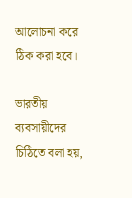আলোচনা করে ঠিক করা হবে।

ভারতীয় ব্যবসায়ীদের চিঠিতে বলা হয়,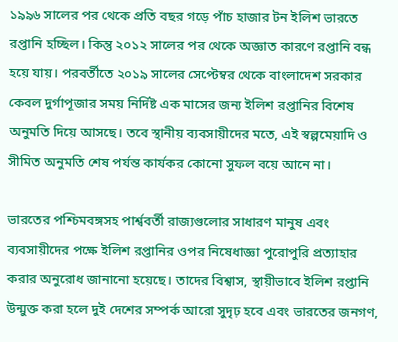১৯৯৬ সালের পর থেকে প্রতি বছর গড়ে পাঁচ হাজার টন ইলিশ ভারতে রপ্তানি হচ্ছিল। কিন্তু ২০১২ সালের পর থেকে অজ্ঞাত কারণে রপ্তানি বন্ধ হয়ে যায়। পরবর্তীতে ২০১৯ সালের সেপ্টেম্বর থেকে বাংলাদেশ সরকার কেবল দুর্গাপূজার সময় নির্দিষ্ট এক মাসের জন্য ইলিশ রপ্তানির বিশেষ অনুমতি দিয়ে আসছে। তবে স্থানীয় ব্যবসায়ীদের মতে, এই স্বল্পমেয়াদি ও সীমিত অনুমতি শেষ পর্যন্ত কার্যকর কোনো সুফল বয়ে আনে না।

ভারতের পশ্চিমবঙ্গসহ পার্শ্ববর্তী রাজ্যগুলোর সাধারণ মানুষ এবং ব্যবসায়ীদের পক্ষে ইলিশ রপ্তানির ওপর নিষেধাজ্ঞা পুরোপুরি প্রত্যাহার করার অনুরোধ জানানো হয়েছে। তাদের বিশ্বাস, স্থায়ীভাবে ইলিশ রপ্তানি উন্মুক্ত করা হলে দুই দেশের সম্পর্ক আরো সুদৃঢ় হবে এবং ভারতের জনগণ,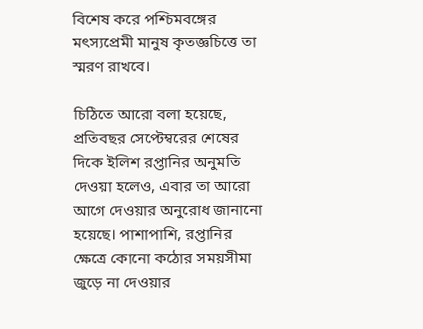বিশেষ করে পশ্চিমবঙ্গের মৎস্যপ্রেমী মানুষ কৃতজ্ঞচিত্তে তা স্মরণ রাখবে।

চিঠিতে আরো বলা হয়েছে, প্রতিবছর সেপ্টেম্বরের শেষের দিকে ইলিশ রপ্তানির অনুমতি দেওয়া হলেও, এবার তা আরো আগে দেওয়ার অনুরোধ জানানো হয়েছে। পাশাপাশি, রপ্তানির ক্ষেত্রে কোনো কঠোর সময়সীমা জুড়ে না দেওয়ার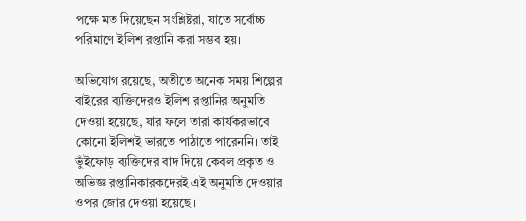পক্ষে মত দিয়েছেন সংশ্লিষ্টরা, যাতে সর্বোচ্চ পরিমাণে ইলিশ রপ্তানি করা সম্ভব হয়।

অভিযোগ রয়েছে, অতীতে অনেক সময় শিল্পের বাইরের ব্যক্তিদেরও ইলিশ রপ্তানির অনুমতি দেওয়া হয়েছে, যার ফলে তারা কার্যকরভাবে কোনো ইলিশই ভারতে পাঠাতে পারেননি। তাই ভুঁইফোড় ব্যক্তিদের বাদ দিয়ে কেবল প্রকৃত ও অভিজ্ঞ রপ্তানিকারকদেরই এই অনুমতি দেওয়ার ওপর জোর দেওয়া হয়েছে।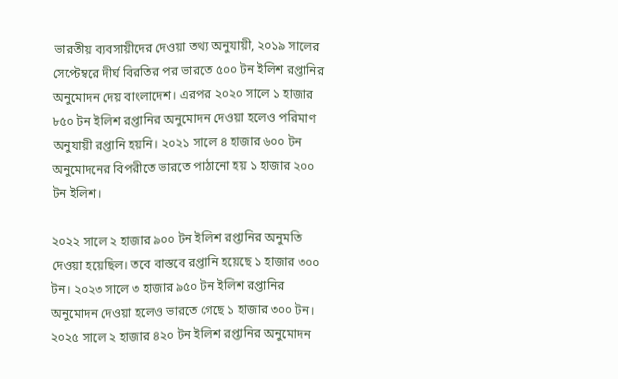ভারতীয় ব্যবসায়ীদের দেওয়া তথ্য অনুযায়ী, ২০১৯ সালের সেপ্টেম্বরে দীর্ঘ বিরতির পর ভারতে ৫০০ টন ইলিশ রপ্তানির অনুমোদন দেয় বাংলাদেশ। এরপর ২০২০ সালে ১ হাজার ৮৫০ টন ইলিশ রপ্তানির অনুমোদন দেওয়া হলেও পরিমাণ অনুযায়ী রপ্তানি হয়নি। ২০২১ সালে ৪ হাজার ৬০০ টন অনুমোদনের বিপরীতে ভারতে পাঠানো হয় ১ হাজার ২০০ টন ইলিশ।

২০২২ সালে ২ হাজার ৯০০ টন ইলিশ রপ্তানির অনুমতি দেওয়া হয়েছিল। তবে বাস্তবে রপ্তানি হয়েছে ১ হাজার ৩০০ টন। ২০২৩ সালে ৩ হাজার ৯৫০ টন ইলিশ রপ্তানির অনুমোদন দেওয়া হলেও ভারতে গেছে ১ হাজার ৩০০ টন। ২০২৫ সালে ২ হাজার ৪২০ টন ইলিশ রপ্তানির অনুমোদন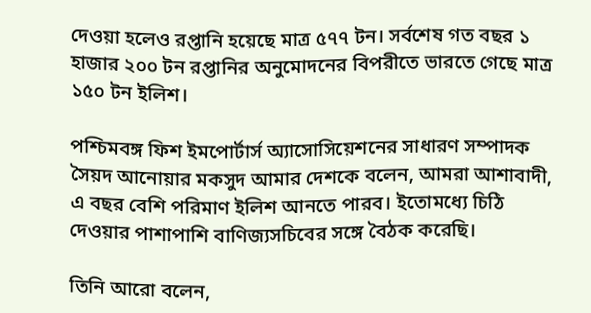দেওয়া হলেও রপ্তানি হয়েছে মাত্র ৫৭৭ টন। সর্বশেষ গত বছর ১ হাজার ২০০ টন রপ্তানির অনুমোদনের বিপরীতে ভারতে গেছে মাত্র ১৫০ টন ইলিশ।

পশ্চিমবঙ্গ ফিশ ইমপোর্টার্স অ্যাসোসিয়েশনের সাধারণ সম্পাদক সৈয়দ আনোয়ার মকসুদ আমার দেশকে বলেন, আমরা আশাবাদী, এ বছর বেশি পরিমাণ ইলিশ আনতে পারব। ইতোমধ্যে চিঠি দেওয়ার পাশাপাশি বাণিজ্যসচিবের সঙ্গে বৈঠক করেছি।

তিনি আরো বলেন,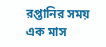রপ্তানির সময় এক মাস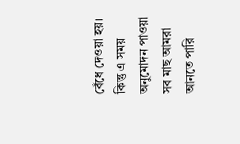বেঁধে দেওয়া হয়। কিন্তু এ সময় অনুমোদন পাওয়া সব মাছ আমরা আনতে পারি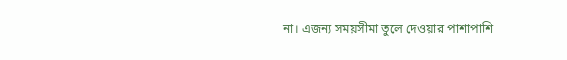না। এজন্য সময়সীমা তুলে দেওয়ার পাশাপাশি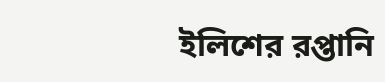ইলিশের রপ্তানি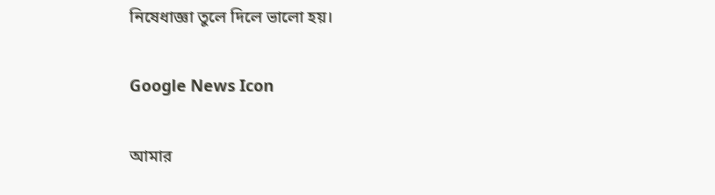নিষেধাজ্ঞা তুলে দিলে ভালো হয়।

Google News Icon

আমার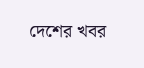দেশের খবর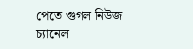পেতে গুগল নিউজ চ্যানেল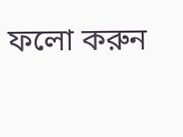ফলো করুন